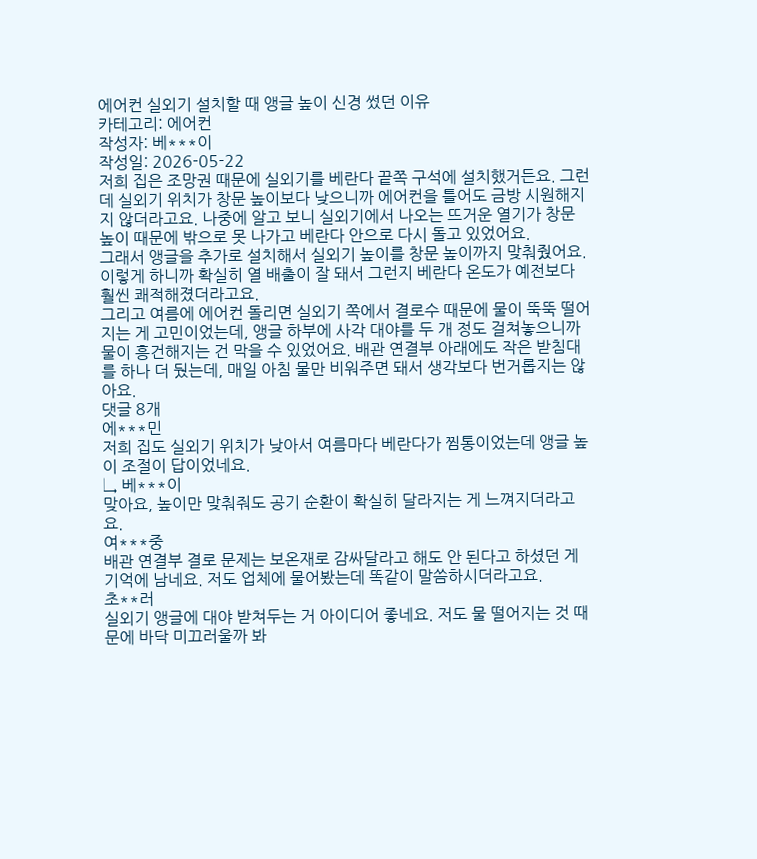에어컨 실외기 설치할 때 앵글 높이 신경 썼던 이유
카테고리: 에어컨
작성자: 베***이
작성일: 2026-05-22
저희 집은 조망권 때문에 실외기를 베란다 끝쪽 구석에 설치했거든요. 그런데 실외기 위치가 창문 높이보다 낮으니까 에어컨을 틀어도 금방 시원해지지 않더라고요. 나중에 알고 보니 실외기에서 나오는 뜨거운 열기가 창문 높이 때문에 밖으로 못 나가고 베란다 안으로 다시 돌고 있었어요.
그래서 앵글을 추가로 설치해서 실외기 높이를 창문 높이까지 맞춰줬어요. 이렇게 하니까 확실히 열 배출이 잘 돼서 그런지 베란다 온도가 예전보다 훨씬 쾌적해졌더라고요.
그리고 여름에 에어컨 돌리면 실외기 쪽에서 결로수 때문에 물이 뚝뚝 떨어지는 게 고민이었는데, 앵글 하부에 사각 대야를 두 개 정도 걸쳐놓으니까 물이 흥건해지는 건 막을 수 있었어요. 배관 연결부 아래에도 작은 받침대를 하나 더 뒀는데, 매일 아침 물만 비워주면 돼서 생각보다 번거롭지는 않아요.
댓글 8개
에***민
저희 집도 실외기 위치가 낮아서 여름마다 베란다가 찜통이었는데 앵글 높이 조절이 답이었네요.
↳ 베***이
맞아요, 높이만 맞춰줘도 공기 순환이 확실히 달라지는 게 느껴지더라고요.
여***중
배관 연결부 결로 문제는 보온재로 감싸달라고 해도 안 된다고 하셨던 게 기억에 남네요. 저도 업체에 물어봤는데 똑같이 말씀하시더라고요.
초**러
실외기 앵글에 대야 받쳐두는 거 아이디어 좋네요. 저도 물 떨어지는 것 때문에 바닥 미끄러울까 봐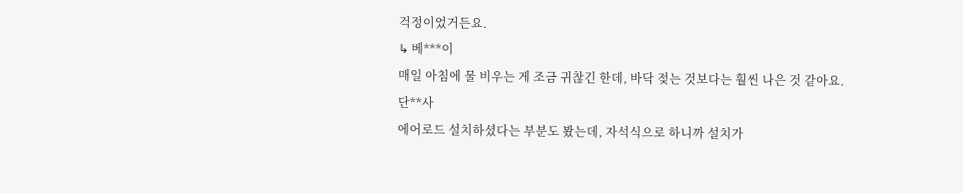걱정이었거든요.
↳ 베***이
매일 아침에 물 비우는 게 조금 귀찮긴 한데, 바닥 젖는 것보다는 훨씬 나은 것 같아요.
단**사
에어로드 설치하셨다는 부분도 봤는데, 자석식으로 하니까 설치가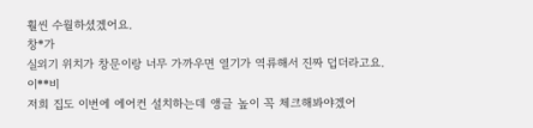훨씬 수월하셨겠어요.
창*가
실외기 위치가 창문이랑 너무 가까우면 열기가 역류해서 진짜 덥더라고요.
이**비
저희 집도 이번에 에어컨 설치하는데 앵글 높이 꼭 체크해봐야겠어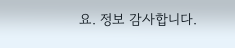요. 정보 감사합니다.